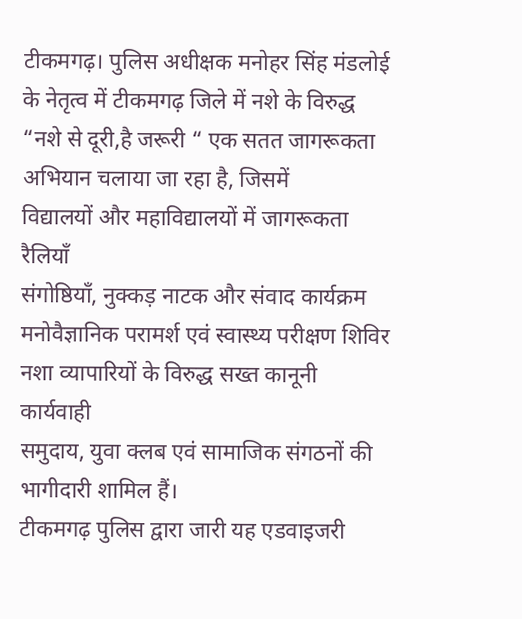टीकमगढ़। पुलिस अधीक्षक मनोहर सिंह मंडलोई के नेतृत्व में टीकमगढ़ जिले में नशे के विरुद्ध “नशे से दूरी,है जरूरी “ एक सतत जागरूकता अभियान चलाया जा रहा है, जिसमें
विद्यालयों और महाविद्यालयों में जागरूकता रैलियाँ
संगोष्ठियाँ, नुक्कड़ नाटक और संवाद कार्यक्रम
मनोवैज्ञानिक परामर्श एवं स्वास्थ्य परीक्षण शिविर
नशा व्यापारियों के विरुद्ध सख्त कानूनी कार्यवाही
समुदाय, युवा क्लब एवं सामाजिक संगठनों की भागीदारी शामिल हैं।
टीकमगढ़ पुलिस द्वारा जारी यह एडवाइजरी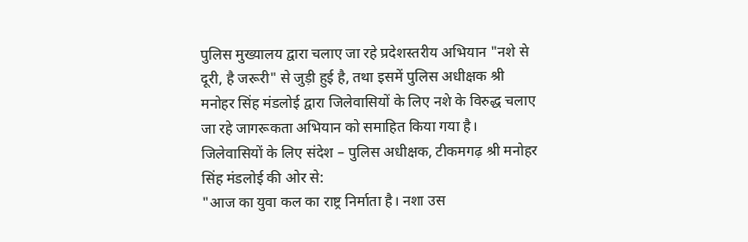पुलिस मुख्यालय द्वारा चलाए जा रहे प्रदेशस्तरीय अभियान "नशे से दूरी, है जरूरी" से जुड़ी हुई है, तथा इसमें पुलिस अधीक्षक श्री मनोहर सिंह मंडलोई द्वारा जिलेवासियों के लिए नशे के विरुद्ध चलाए जा रहे जागरूकता अभियान को समाहित किया गया है।
जिलेवासियों के लिए संदेश – पुलिस अधीक्षक, टीकमगढ़ श्री मनोहर सिंह मंडलोई की ओर से:
"आज का युवा कल का राष्ट्र निर्माता है। नशा उस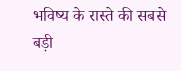भविष्य के रास्ते की सबसे बड़ी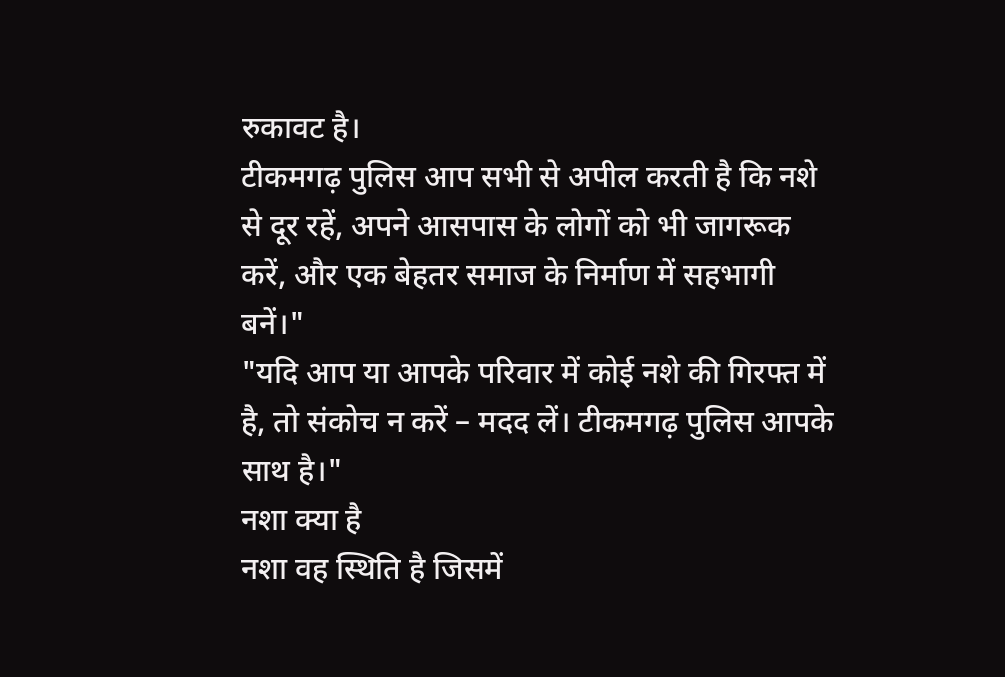रुकावट है।
टीकमगढ़ पुलिस आप सभी से अपील करती है कि नशे से दूर रहें, अपने आसपास के लोगों को भी जागरूक करें, और एक बेहतर समाज के निर्माण में सहभागी बनें।"
"यदि आप या आपके परिवार में कोई नशे की गिरफ्त में है, तो संकोच न करें – मदद लें। टीकमगढ़ पुलिस आपके साथ है।"
नशा क्या है
नशा वह स्थिति है जिसमें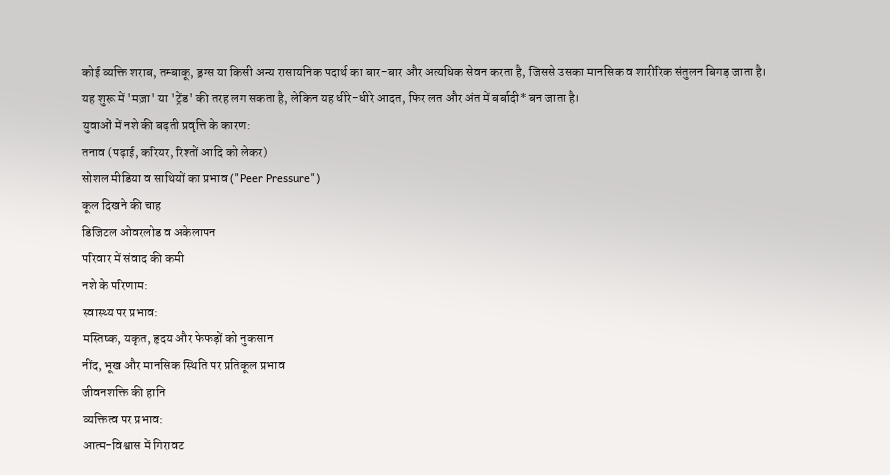कोई व्यक्ति शराब, तम्बाकू, ड्रग्स या किसी अन्य रासायनिक पदार्थ का बार-बार और अत्यधिक सेवन करता है, जिससे उसका मानसिक व शारीरिक संतुलन बिगड़ जाता है।
यह शुरू में 'मज़ा' या 'ट्रेंड' की तरह लग सकता है, लेकिन यह धीरे-धीरे आदत, फिर लत और अंत में बर्बादी* बन जाता है।
युवाओं में नशे की बढ़ती प्रवृत्ति के कारण:
तनाव (पढ़ाई, करियर, रिश्तों आदि को लेकर)
सोशल मीडिया व साथियों का प्रभाव ("Peer Pressure")
कूल दिखने की चाह
डिजिटल ओवरलोड व अकेलापन
परिवार में संवाद की कमी
नशे के परिणाम:
स्वास्थ्य पर प्रभाव:
मस्तिष्क, यकृत, हृदय और फेफड़ों को नुकसान
नींद, भूख और मानसिक स्थिति पर प्रतिकूल प्रभाव
जीवनशक्ति की हानि
व्यक्तित्व पर प्रभाव:
आत्म-विश्वास में गिरावट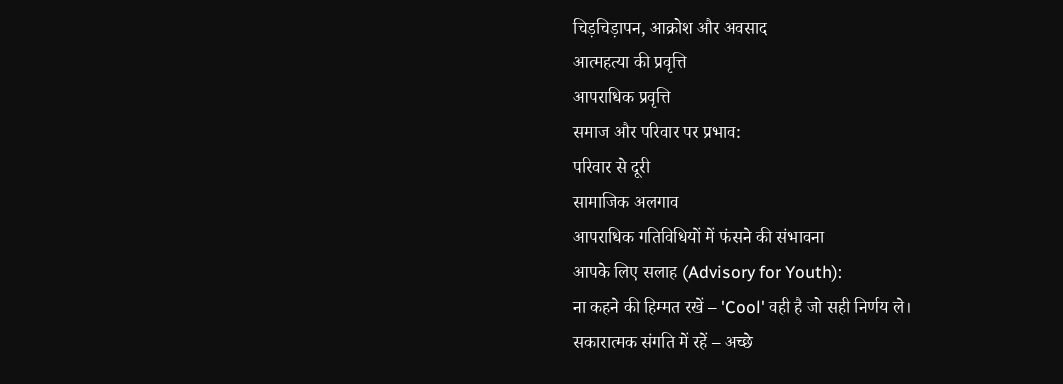चिड़चिड़ापन, आक्रोश और अवसाद
आत्महत्या की प्रवृत्ति
आपराधिक प्रवृत्ति
समाज और परिवार पर प्रभाव:
परिवार से दूरी
सामाजिक अलगाव
आपराधिक गतिविधियों में फंसने की संभावना
आपके लिए सलाह (Advisory for Youth):
ना कहने की हिम्मत रखें – 'Cool' वही है जो सही निर्णय ले।
सकारात्मक संगति में रहें – अच्छे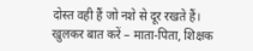दोस्त वही हैं जो नशे से दूर रखते हैं।
खुलकर बात करें – माता-पिता, शिक्षक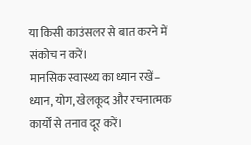या किसी काउंसलर से बात करने में संकोच न करें।
मानसिक स्वास्थ्य का ध्यान रखें– ध्यान, योग, खेलकूद और रचनात्मक कार्यों से तनाव दूर करें।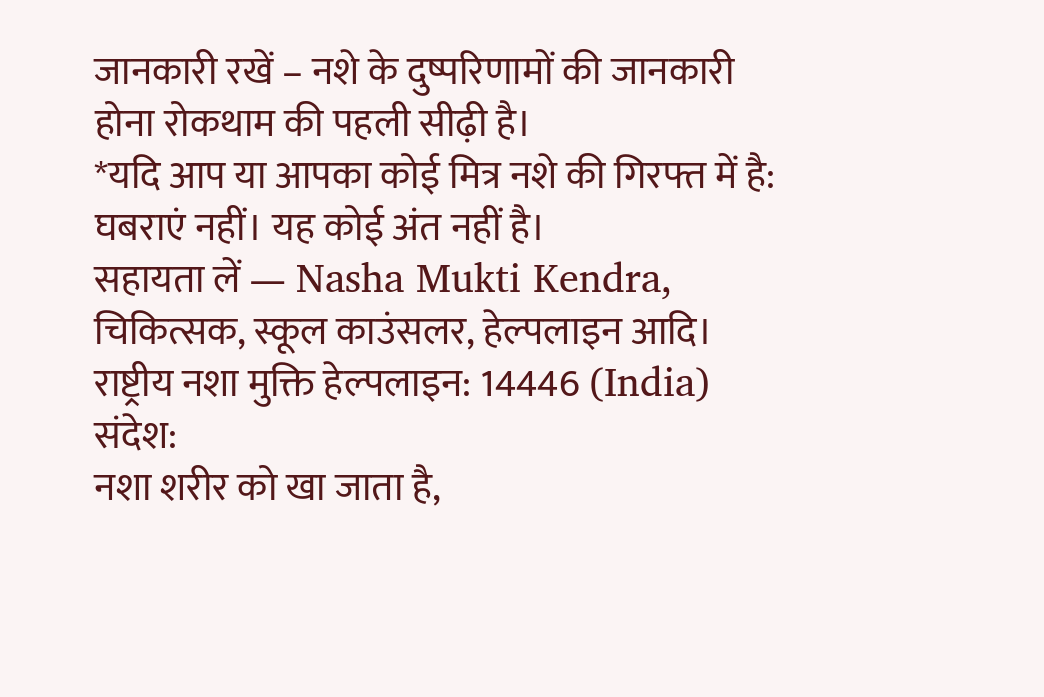जानकारी रखें – नशे के दुष्परिणामों की जानकारी होना रोकथाम की पहली सीढ़ी है।
*यदि आप या आपका कोई मित्र नशे की गिरफ्त में है:
घबराएं नहीं। यह कोई अंत नहीं है।
सहायता लें — Nasha Mukti Kendra, चिकित्सक, स्कूल काउंसलर, हेल्पलाइन आदि।
राष्ट्रीय नशा मुक्ति हेल्पलाइन: 14446 (India)
संदेश:
नशा शरीर को खा जाता है,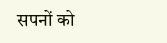सपनों को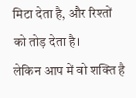मिटा देता है, और रिश्तों को तोड़ देता है।
लेकिन आप में वो शक्ति है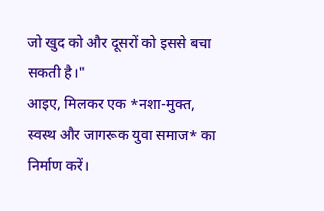जो खुद को और दूसरों को इससे बचा सकती है।"
आइए, मिलकर एक *नशा-मुक्त,
स्वस्थ और जागरूक युवा समाज* का निर्माण करें।